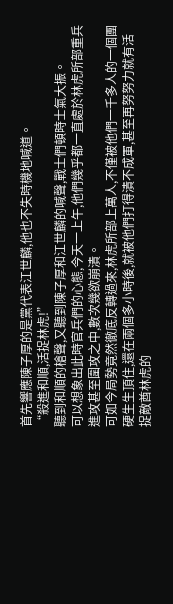首先響應陳子厚的是黨代表江世麟,他也不失時機地喊道。
“殺進和順,活捉林虎!”
聽到和順的槍聲,又聽到陳子厚和江世麟的喊聲,戰士們頓時士氣大振。
可以想象出此時官兵們的心態,今天一上午,他們幾乎都一直處於林虎所部重兵進攻甚至圍攻之中,數次幾欲崩潰。
可如今局勢竟然徹底反轉過來,林虎所部上萬人,不僅被他們一千多人的一個團硬生生頂住,還在兩個多小時後,就被他們打得潰不成軍,甚至再努努力就有活捉敵酋林虎的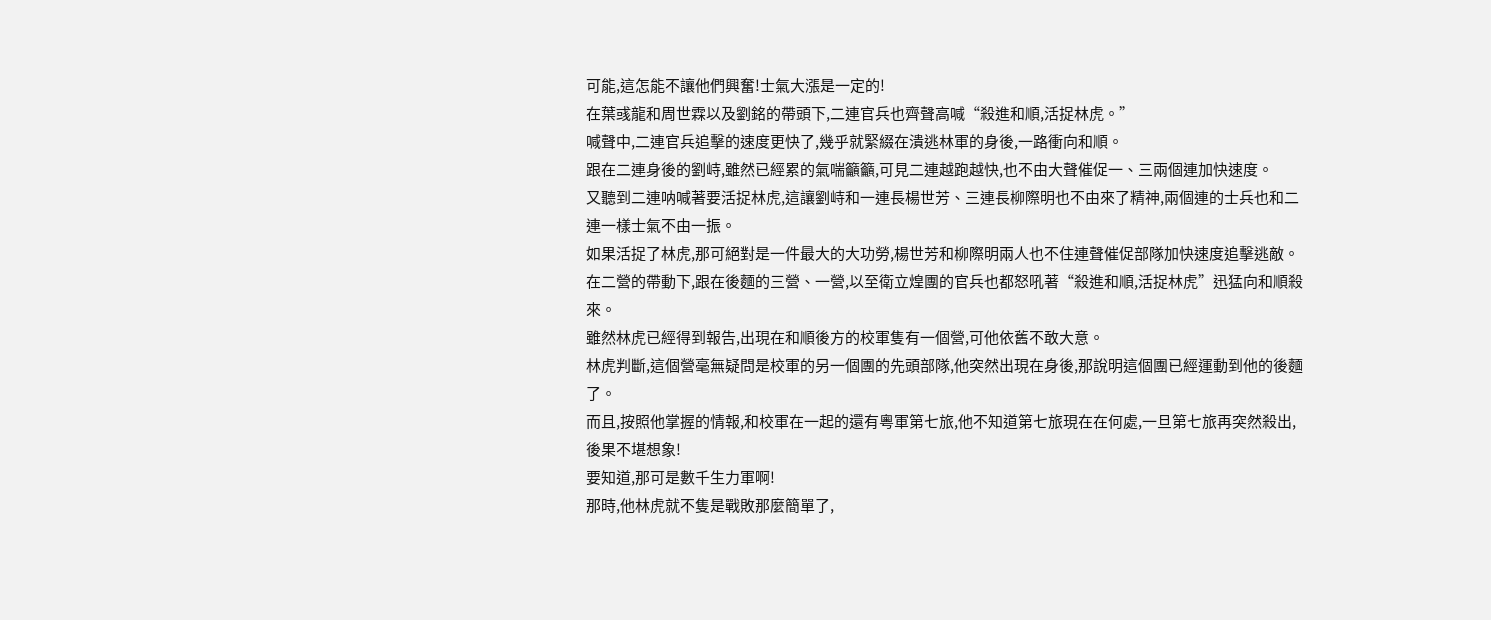可能,這怎能不讓他們興奮!士氣大漲是一定的!
在葉彧龍和周世霖以及劉銘的帶頭下,二連官兵也齊聲高喊“殺進和順,活捉林虎。”
喊聲中,二連官兵追擊的速度更快了,幾乎就緊綴在潰逃林軍的身後,一路衝向和順。
跟在二連身後的劉峙,雖然已經累的氣喘籲籲,可見二連越跑越快,也不由大聲催促一、三兩個連加快速度。
又聽到二連呐喊著要活捉林虎,這讓劉峙和一連長楊世芳、三連長柳際明也不由來了精神,兩個連的士兵也和二連一樣士氣不由一振。
如果活捉了林虎,那可絕對是一件最大的大功勞,楊世芳和柳際明兩人也不住連聲催促部隊加快速度追擊逃敵。
在二營的帶動下,跟在後麵的三營、一營,以至衛立煌團的官兵也都怒吼著“殺進和順,活捉林虎”迅猛向和順殺來。
雖然林虎已經得到報告,出現在和順後方的校軍隻有一個營,可他依舊不敢大意。
林虎判斷,這個營毫無疑問是校軍的另一個團的先頭部隊,他突然出現在身後,那說明這個團已經運動到他的後麵了。
而且,按照他掌握的情報,和校軍在一起的還有粵軍第七旅,他不知道第七旅現在在何處,一旦第七旅再突然殺出,後果不堪想象!
要知道,那可是數千生力軍啊!
那時,他林虎就不隻是戰敗那麼簡單了,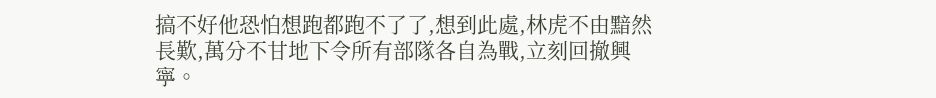搞不好他恐怕想跑都跑不了了,想到此處,林虎不由黯然長歎,萬分不甘地下令所有部隊各自為戰,立刻回撤興寧。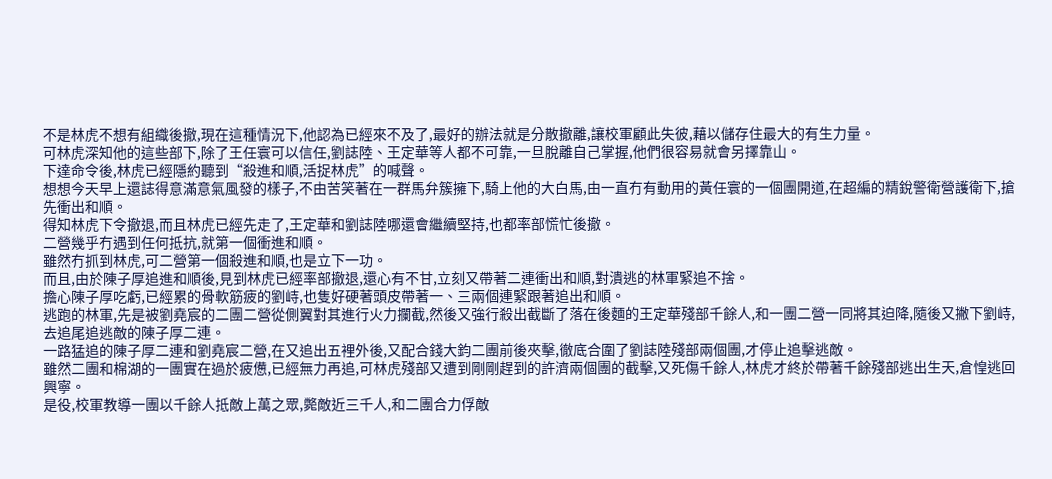不是林虎不想有組織後撤,現在這種情況下,他認為已經來不及了,最好的辦法就是分散撤離,讓校軍顧此失彼,藉以儲存住最大的有生力量。
可林虎深知他的這些部下,除了王任寰可以信任,劉誌陸、王定華等人都不可靠,一旦脫離自己掌握,他們很容易就會另擇靠山。
下達命令後,林虎已經隱約聽到“殺進和順,活捉林虎”的喊聲。
想想今天早上還誌得意滿意氣風發的樣子,不由苦笑著在一群馬弁簇擁下,騎上他的大白馬,由一直冇有動用的黃任寰的一個團開道,在超編的精銳警衛營護衛下,搶先衝出和順。
得知林虎下令撤退,而且林虎已經先走了,王定華和劉誌陸哪還會繼續堅持,也都率部慌忙後撤。
二營幾乎冇遇到任何抵抗,就第一個衝進和順。
雖然冇抓到林虎,可二營第一個殺進和順,也是立下一功。
而且,由於陳子厚追進和順後,見到林虎已經率部撤退,還心有不甘,立刻又帶著二連衝出和順,對潰逃的林軍緊追不捨。
擔心陳子厚吃虧,已經累的骨軟筋疲的劉峙,也隻好硬著頭皮帶著一、三兩個連緊跟著追出和順。
逃跑的林軍,先是被劉堯宸的二團二營從側翼對其進行火力攔截,然後又強行殺出截斷了落在後麵的王定華殘部千餘人,和一團二營一同將其迫降,隨後又撇下劉峙,去追尾追逃敵的陳子厚二連。
一路猛追的陳子厚二連和劉堯宸二營,在又追出五裡外後,又配合錢大鈞二團前後夾擊,徹底合圍了劉誌陸殘部兩個團,才停止追擊逃敵。
雖然二團和棉湖的一團實在過於疲憊,已經無力再追,可林虎殘部又遭到剛剛趕到的許濟兩個團的截擊,又死傷千餘人,林虎才終於帶著千餘殘部逃出生天,倉惶逃回興寧。
是役,校軍教導一團以千餘人抵敵上萬之眾,斃敵近三千人,和二團合力俘敵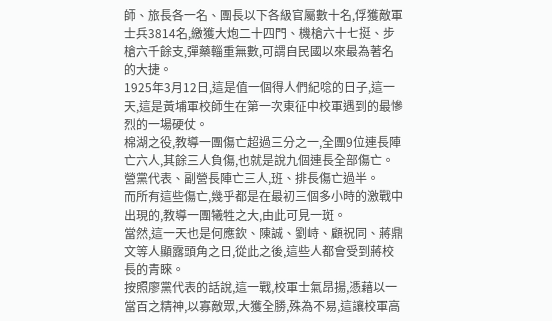師、旅長各一名、團長以下各級官屬數十名,俘獲敵軍士兵3814名,繳獲大炮二十四門、機槍六十七挺、步槍六千餘支,彈藥輜重無數,可謂自民國以來最為著名的大捷。
1925年3月12日,這是值一個得人們紀唸的日子,這一天,這是黃埔軍校師生在第一次東征中校軍遇到的最慘烈的一場硬仗。
棉湖之役,教導一團傷亡超過三分之一,全團9位連長陣亡六人,其餘三人負傷,也就是說九個連長全部傷亡。
營黨代表、副營長陣亡三人,班、排長傷亡過半。
而所有這些傷亡,幾乎都是在最初三個多小時的激戰中出現的,教導一團犧牲之大,由此可見一斑。
當然,這一天也是何應欽、陳誠、劉峙、顧祝同、蔣鼎文等人顯露頭角之日,從此之後,這些人都會受到蔣校長的青睞。
按照廖黨代表的話說,這一戰,校軍士氣昂揚,憑藉以一當百之精神,以寡敵眾,大獲全勝,殊為不易,這讓校軍高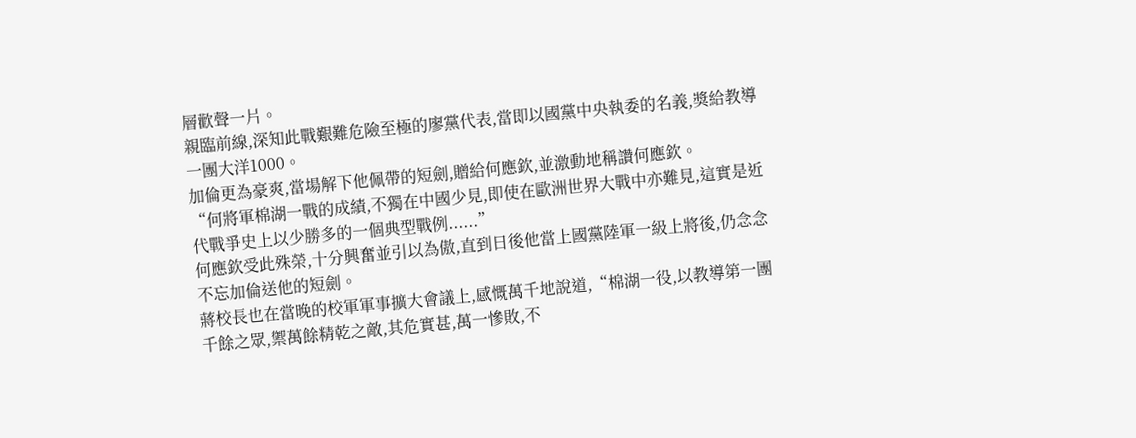層歡聲一片。
親臨前線,深知此戰艱難危險至極的廖黨代表,當即以國黨中央執委的名義,獎給教導一團大洋1000。
加倫更為豪爽,當場解下他佩帶的短劍,贈給何應欽,並激動地稱讚何應欽。
“何將軍棉湖一戰的成績,不獨在中國少見,即使在歐洲世界大戰中亦難見,這實是近代戰爭史上以少勝多的一個典型戰例......”
何應欽受此殊榮,十分興奮並引以為傲,直到日後他當上國黨陸軍一級上將後,仍念念不忘加倫送他的短劍。
蔣校長也在當晚的校軍軍事擴大會議上,感慨萬千地說道,“棉湖一役,以教導第一團千餘之眾,禦萬餘精乾之敵,其危實甚,萬一慘敗,不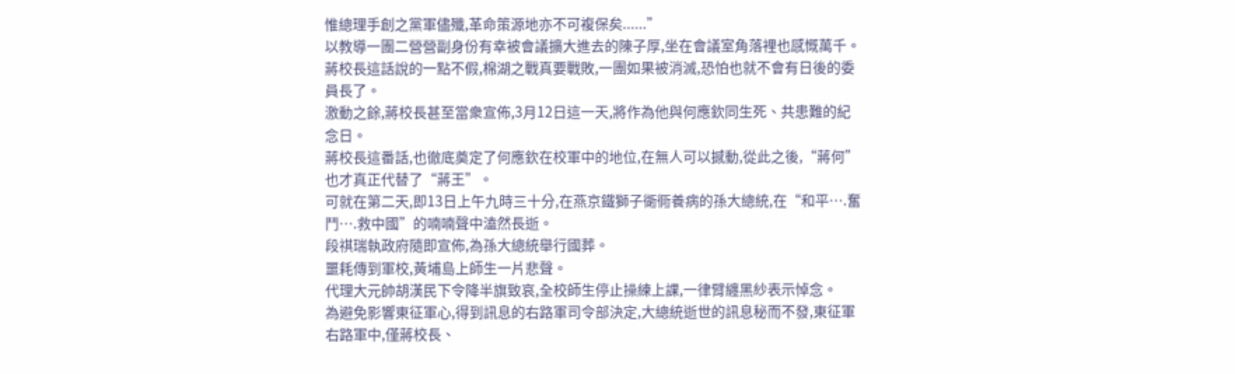惟總理手創之黨軍儘殲,革命策源地亦不可複保矣......”
以教導一團二營營副身份有幸被會議擴大進去的陳子厚,坐在會議室角落裡也感慨萬千。
蔣校長這話說的一點不假,棉湖之戰真要戰敗,一團如果被消滅,恐怕也就不會有日後的委員長了。
激動之餘,蔣校長甚至當衆宣佈,3月12日這一天,將作為他與何應欽同生死、共患難的紀念日。
蔣校長這番話,也徹底奠定了何應欽在校軍中的地位,在無人可以撼動,從此之後,“蔣何”也才真正代替了“蔣王”。
可就在第二天,即13日上午九時三十分,在燕京鐵獅子衚衕養病的孫大總統,在“和平….奮鬥….救中國”的喃喃聲中溘然長逝。
段祺瑞執政府隨即宣佈,為孫大總統舉行國葬。
噩耗傳到軍校,黃埔島上師生一片悲聲。
代理大元帥胡漢民下令降半旗致哀,全校師生停止操練上課,一律臂纏黑紗表示悼念。
為避免影響東征軍心,得到訊息的右路軍司令部決定,大總統逝世的訊息秘而不發,東征軍右路軍中,僅蔣校長、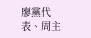廖黨代表、周主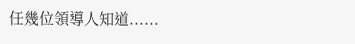任幾位領導人知道......